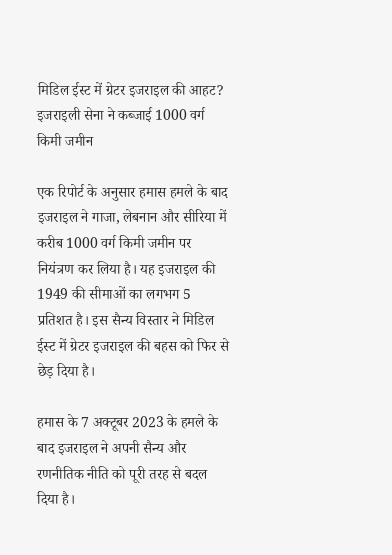मिडिल ईस्ट में ग्रेटर इजराइल की आहट? इजराइली सेना ने कब्जाई 1000 वर्ग किमी जमीन

एक रिपोर्ट के अनुसार हमास हमले के बाद इजराइल ने गाजा, लेबनान और सीरिया में करीब 1000 वर्ग किमी जमीन पर नियंत्रण कर लिया है। यह इजराइल की 1949 की सीमाओं का लगभग 5 प्रतिशत है। इस सैन्य विस्तार ने मिडिल ईस्ट में ग्रेटर इजराइल की बहस को फिर से छेड़ दिया है।

हमास के 7 अक्टूबर 2023 के हमले के बाद इजराइल ने अपनी सैन्य और रणनीतिक नीति को पूरी तरह से बदल दिया है।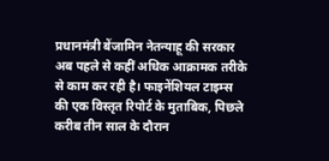प्रधानमंत्री बेंजामिन नेतन्याहू की सरकार अब पहले से कहीं अधिक आक्रामक तरीके से काम कर रही है। फाइनेंशियल टाइम्स की एक विस्तृत रिपोर्ट के मुताबिक, पिछले करीब तीन साल के दौरान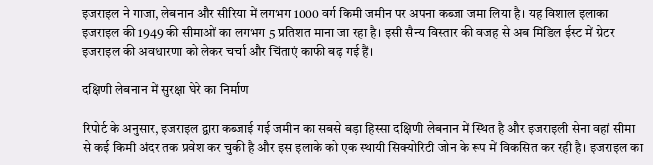इजराइल ने गाजा, लेबनान और सीरिया में लगभग 1000 वर्ग किमी जमीन पर अपना कब्जा जमा लिया है। यह विशाल इलाका इजराइल की 1949 की सीमाओं का लगभग 5 प्रतिशत माना जा रहा है। इसी सैन्य विस्तार की वजह से अब मिडिल ईस्ट में ग्रेटर इजराइल की अवधारणा को लेकर चर्चा और चिंताएं काफी बढ़ गई हैं।

दक्षिणी लेबनान में सुरक्षा घेरे का निर्माण

रिपोर्ट के अनुसार, इजराइल द्वारा कब्जाई गई जमीन का सबसे बड़ा हिस्सा दक्षिणी लेबनान में स्थित है और इजराइली सेना वहां सीमा से कई किमी अंदर तक प्रवेश कर चुकी है और इस इलाके को एक स्थायी सिक्योरिटी जोन के रूप में विकसित कर रही है। इजराइल का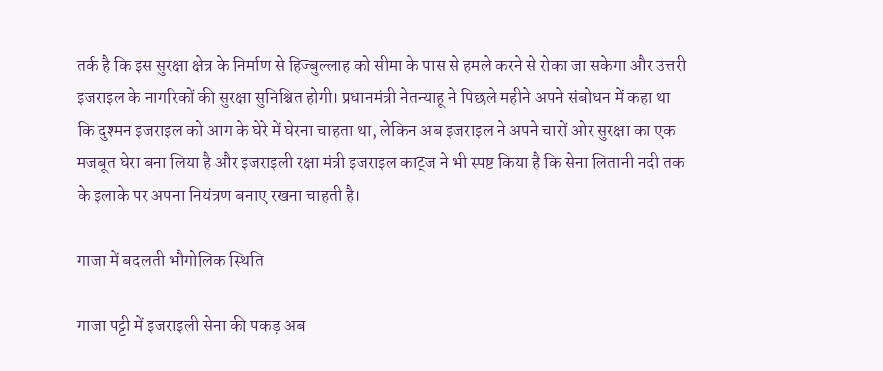तर्क है कि इस सुरक्षा क्षेत्र के निर्माण से हिज्बुल्लाह को सीमा के पास से हमले करने से रोका जा सकेगा और उत्तरी इजराइल के नागरिकों की सुरक्षा सुनिश्चित होगी। प्रधानमंत्री नेतन्याहू ने पिछले महीने अपने संबोधन में कहा था कि दुश्मन इजराइल को आग के घेरे में घेरना चाहता था, लेकिन अब इजराइल ने अपने चारों ओर सुरक्षा का एक मजबूत घेरा बना लिया है और इजराइली रक्षा मंत्री इजराइल काट्ज ने भी स्पष्ट किया है कि सेना लितानी नदी तक के इलाके पर अपना नियंत्रण बनाए रखना चाहती है।

गाजा में बदलती भौगोलिक स्थिति

गाजा पट्टी में इजराइली सेना की पकड़ अब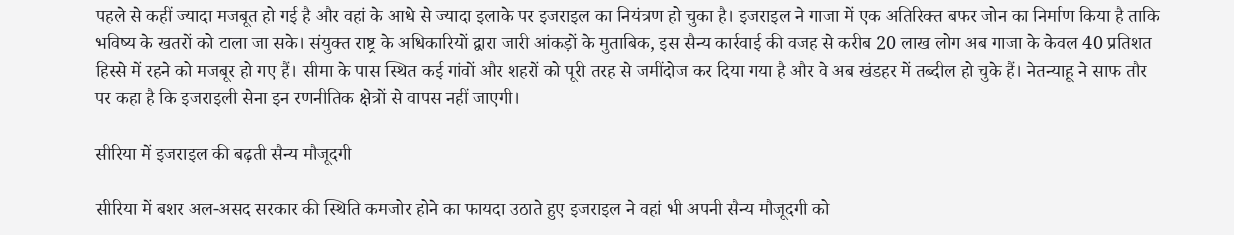पहले से कहीं ज्यादा मजबूत हो गई है और वहां के आधे से ज्यादा इलाके पर इजराइल का नियंत्रण हो चुका है। इजराइल ने गाजा में एक अतिरिक्त बफर जोन का निर्माण किया है ताकि भविष्य के खतरों को टाला जा सके। संयुक्त राष्ट्र के अधिकारियों द्वारा जारी आंकड़ों के मुताबिक, इस सैन्य कार्रवाई की वजह से करीब 20 लाख लोग अब गाजा के केवल 40 प्रतिशत हिस्से में रहने को मजबूर हो गए हैं। सीमा के पास स्थित कई गांवों और शहरों को पूरी तरह से जमींदोज कर दिया गया है और वे अब खंडहर में तब्दील हो चुके हैं। नेतन्याहू ने साफ तौर पर कहा है कि इजराइली सेना इन रणनीतिक क्षेत्रों से वापस नहीं जाएगी।

सीरिया में इजराइल की बढ़ती सैन्य मौजूदगी

सीरिया में बशर अल-असद सरकार की स्थिति कमजोर होने का फायदा उठाते हुए इजराइल ने वहां भी अपनी सैन्य मौजूदगी को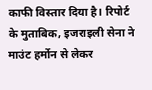काफी विस्तार दिया है। रिपोर्ट के मुताबिक, इजराइली सेना ने माउंट हर्मोन से लेकर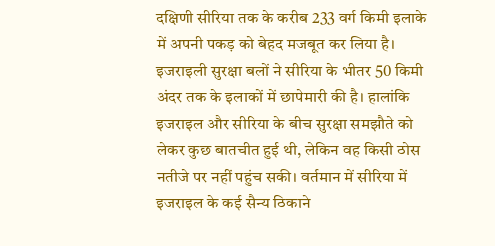दक्षिणी सीरिया तक के करीब 233 वर्ग किमी इलाके में अपनी पकड़ को बेहद मजबूत कर लिया है। इजराइली सुरक्षा बलों ने सीरिया के भीतर 50 किमी अंदर तक के इलाकों में छापेमारी की है। हालांकि इजराइल और सीरिया के बीच सुरक्षा समझौते को लेकर कुछ बातचीत हुई थी, लेकिन वह किसी ठोस नतीजे पर नहीं पहुंच सकी। वर्तमान में सीरिया में इजराइल के कई सैन्य ठिकाने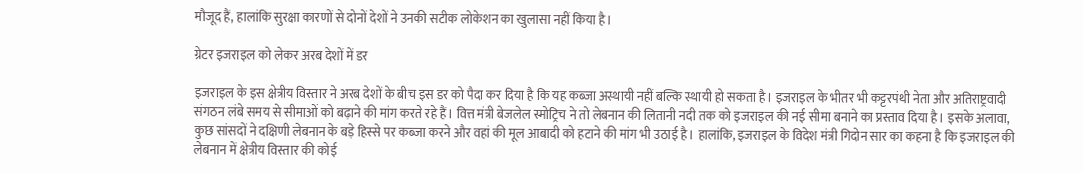मौजूद हैं, हालांकि सुरक्षा कारणों से दोनों देशों ने उनकी सटीक लोकेशन का खुलासा नहीं किया है।

ग्रेटर इजराइल को लेकर अरब देशों में डर

इजराइल के इस क्षेत्रीय विस्तार ने अरब देशों के बीच इस डर को पैदा कर दिया है कि यह कब्जा अस्थायी नहीं बल्कि स्थायी हो सकता है। इजराइल के भीतर भी कट्टरपंथी नेता और अतिराष्ट्रवादी संगठन लंबे समय से सीमाओं को बढ़ाने की मांग करते रहे हैं। वित्त मंत्री बेजलेल स्मोट्रिच ने तो लेबनान की लितानी नदी तक को इजराइल की नई सीमा बनाने का प्रस्ताव दिया है। इसके अलावा, कुछ सांसदों ने दक्षिणी लेबनान के बड़े हिस्से पर कब्जा करने और वहां की मूल आबादी को हटाने की मांग भी उठाई है। हालांकि, इजराइल के विदेश मंत्री गिदोन सार का कहना है कि इजराइल की लेबनान में क्षेत्रीय विस्तार की कोई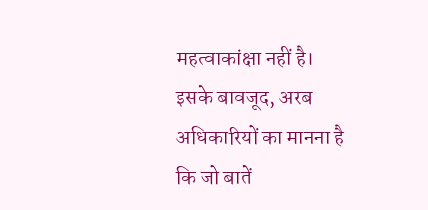महत्वाकांक्षा नहीं है। इसके बावजूद, अरब अधिकारियों का मानना है कि जो बातें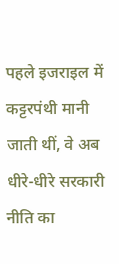पहले इजराइल में कट्टरपंथी मानी जाती थीं, वे अब धीरे-धीरे सरकारी नीति का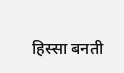हिस्सा बनती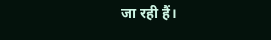जा रही हैं।